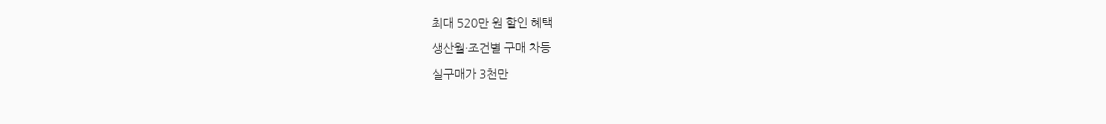최대 520만 원 할인 혜택
생산월·조건별 구매 차등
실구매가 3천만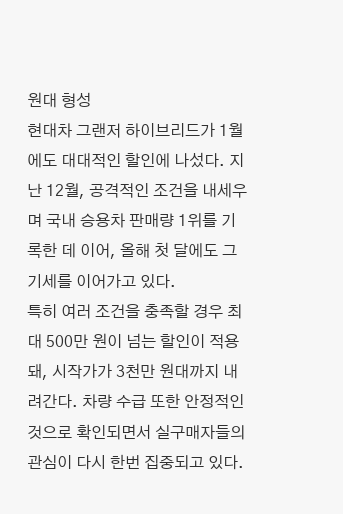원대 형성
현대차 그랜저 하이브리드가 1월에도 대대적인 할인에 나섰다. 지난 12월, 공격적인 조건을 내세우며 국내 승용차 판매량 1위를 기록한 데 이어, 올해 첫 달에도 그 기세를 이어가고 있다.
특히 여러 조건을 충족할 경우 최대 500만 원이 넘는 할인이 적용돼, 시작가가 3천만 원대까지 내려간다. 차량 수급 또한 안정적인 것으로 확인되면서 실구매자들의 관심이 다시 한번 집중되고 있다.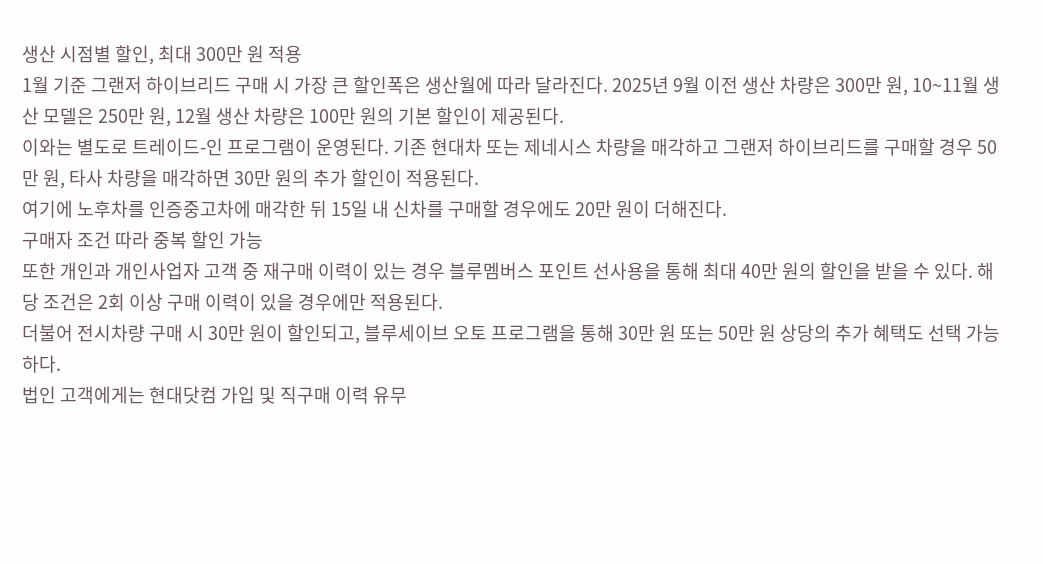생산 시점별 할인, 최대 300만 원 적용
1월 기준 그랜저 하이브리드 구매 시 가장 큰 할인폭은 생산월에 따라 달라진다. 2025년 9월 이전 생산 차량은 300만 원, 10~11월 생산 모델은 250만 원, 12월 생산 차량은 100만 원의 기본 할인이 제공된다.
이와는 별도로 트레이드-인 프로그램이 운영된다. 기존 현대차 또는 제네시스 차량을 매각하고 그랜저 하이브리드를 구매할 경우 50만 원, 타사 차량을 매각하면 30만 원의 추가 할인이 적용된다.
여기에 노후차를 인증중고차에 매각한 뒤 15일 내 신차를 구매할 경우에도 20만 원이 더해진다.
구매자 조건 따라 중복 할인 가능
또한 개인과 개인사업자 고객 중 재구매 이력이 있는 경우 블루멤버스 포인트 선사용을 통해 최대 40만 원의 할인을 받을 수 있다. 해당 조건은 2회 이상 구매 이력이 있을 경우에만 적용된다.
더불어 전시차량 구매 시 30만 원이 할인되고, 블루세이브 오토 프로그램을 통해 30만 원 또는 50만 원 상당의 추가 혜택도 선택 가능하다.
법인 고객에게는 현대닷컴 가입 및 직구매 이력 유무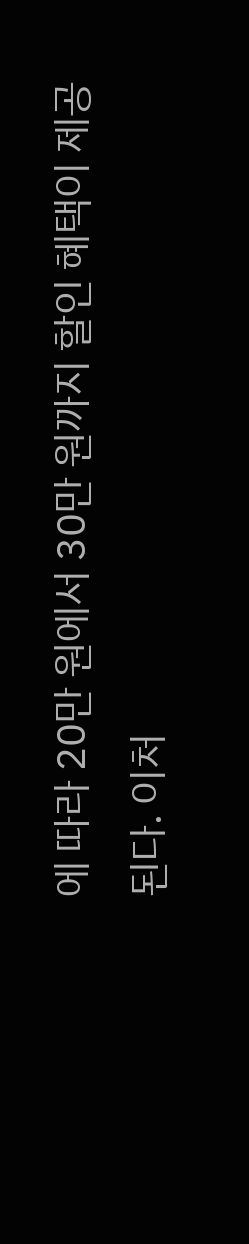에 따라 20만 원에서 30만 원까지 할인 혜택이 제공된다. 이처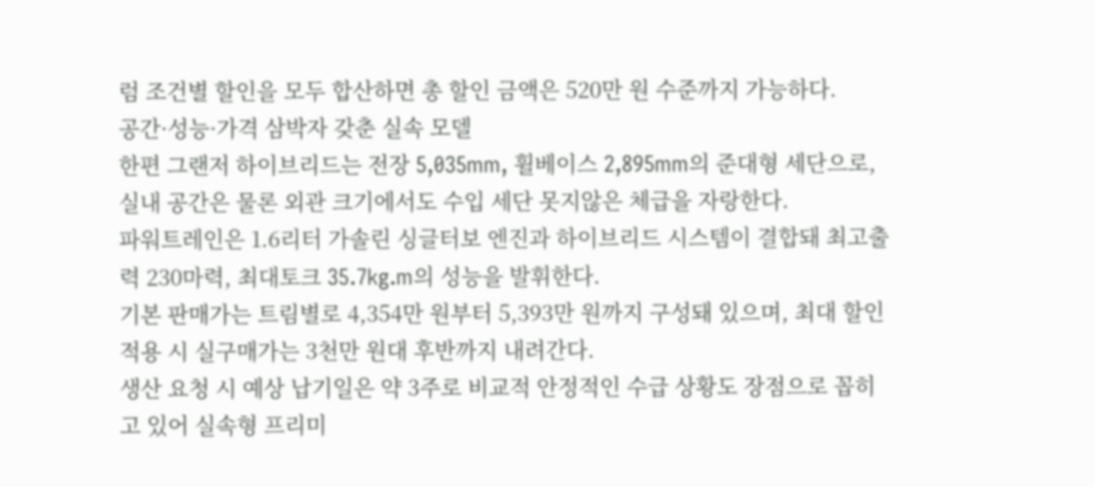럼 조건별 할인을 모두 합산하면 총 할인 금액은 520만 원 수준까지 가능하다.
공간·성능·가격 삼박자 갖춘 실속 모델
한편 그랜저 하이브리드는 전장 5,035mm, 휠베이스 2,895mm의 준대형 세단으로, 실내 공간은 물론 외관 크기에서도 수입 세단 못지않은 체급을 자랑한다.
파워트레인은 1.6리터 가솔린 싱글터보 엔진과 하이브리드 시스템이 결합돼 최고출력 230마력, 최대토크 35.7kg.m의 성능을 발휘한다.
기본 판매가는 트림별로 4,354만 원부터 5,393만 원까지 구성돼 있으며, 최대 할인 적용 시 실구매가는 3천만 원대 후반까지 내려간다.
생산 요청 시 예상 납기일은 약 3주로 비교적 안정적인 수급 상황도 장점으로 꼽히고 있어 실속형 프리미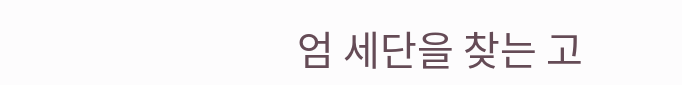엄 세단을 찾는 고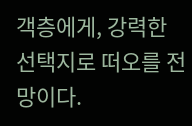객층에게, 강력한 선택지로 떠오를 전망이다.